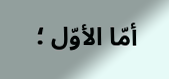أمّا الأوّل ؛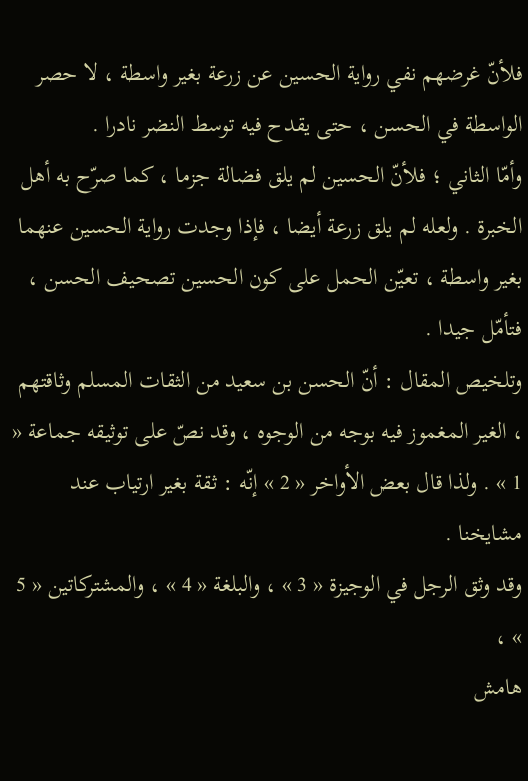فلأنّ غرضهم نفي رواية الحسين عن زرعة بغير واسطة ، لا حصر الواسطة في الحسن ، حتى يقدح فيه توسط النضر نادرا .
وأمّا الثاني ؛ فلأنّ الحسين لم يلق فضالة جزما ، كما صرّح به أهل الخبرة . ولعله لم يلق زرعة أيضا ، فإذا وجدت رواية الحسين عنهما بغير واسطة ، تعيّن الحمل على كون الحسين تصحيف الحسن ، فتأمّل جيدا .
وتلخيص المقال : أنّ الحسن بن سعيد من الثقات المسلم وثاقتهم ، الغير المغموز فيه بوجه من الوجوه ، وقد نصّ على توثيقه جماعة « 1 » . ولذا قال بعض الأواخر « 2 » إنّه : ثقة بغير ارتياب عند مشايخنا .
وقد وثق الرجل في الوجيزة « 3 » ، والبلغة « 4 » ، والمشتركاتين « 5 » ،
هامش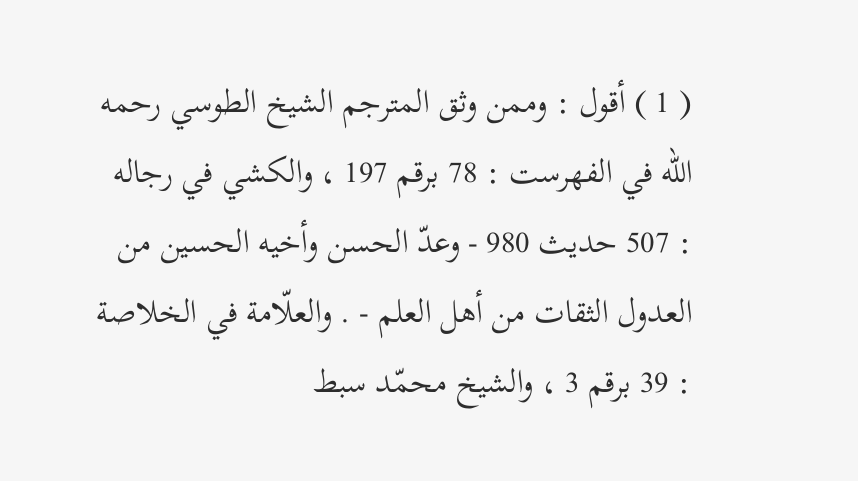( 1 ) أقول : وممن وثق المترجم الشيخ الطوسي رحمه اللّه في الفهرست : 78 برقم 197 ، والكشي في رجاله : 507 حديث 980 - وعدّ الحسن وأخيه الحسين من العدول الثقات من أهل العلم - . والعلّامة في الخلاصة : 39 برقم 3 ، والشيخ محمّد سبط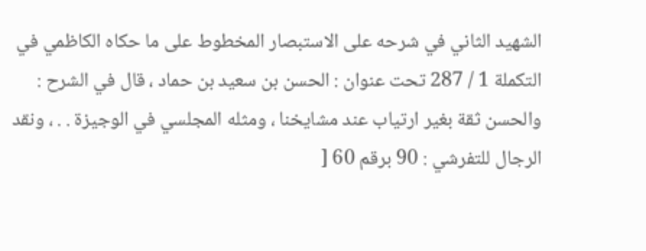الشهيد الثاني في شرحه على الاستبصار المخطوط على ما حكاه الكاظمي في التكملة 1 / 287 تحت عنوان : الحسن بن سعيد بن حماد ، قال في الشرح : والحسن ثقة بغير ارتياب عند مشايخنا ، ومثله المجلسي في الوجيزة . . ، ونقد الرجال للتفرشي : 90 برقم 60 [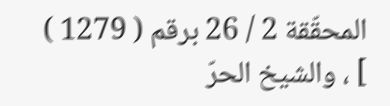المحقّقة 2 / 26 برقم ( 1279 ) ] ، والشيخ الحرّ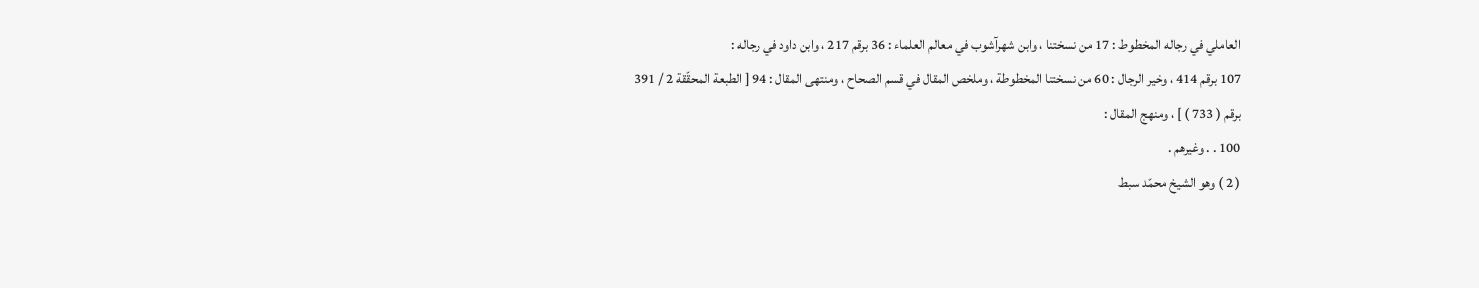العاملي في رجاله المخطوط : 17 من نسختنا ، وابن شهرآشوب في معالم العلماء : 36 برقم 217 ، وابن داود في رجاله :
107 برقم 414 ، وخير الرجال : 60 من نسختنا المخطوطة ، وملخص المقال في قسم الصحاح ، ومنتهى المقال : 94 [ الطبعة المحقّقة 2 / 391 برقم ( 733 ) ] ، ومنهج المقال :
100 . . وغيرهم .
( 2 ) وهو الشيخ محمّد سبط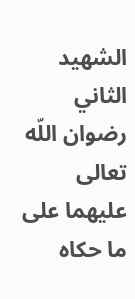الشهيد الثاني رضوان اللّه تعالى عليهما على ما حكاه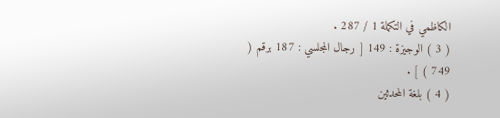الكاظمي في التكملة 1 / 287 .
( 3 ) الوجيزة : 149 [ رجال المجلسي : 187 برقم ( 749 ) ] .
( 4 ) بلغة المحدثين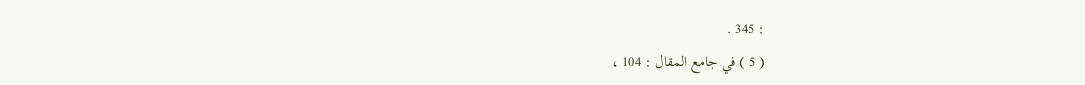: 345 .
( 5 ) في جامع المقال : 104 ،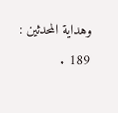وهداية المحدثين : 189 .